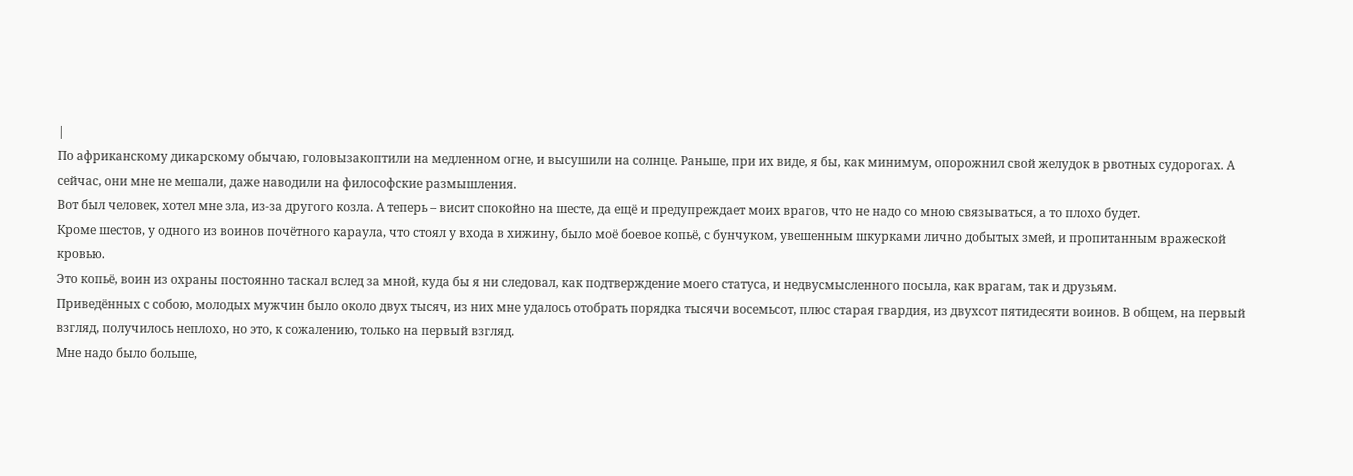|
По африканскому дикарскому обычаю, головызакоптили на медленном огне, и высушили на солнце. Раньше, при их виде, я бы, как минимум, опорожнил свой желудок в рвотных судорогах. А сейчас, они мне не мешали, даже наводили на философские размышления.
Вот был человек, хотел мне зла, из-за другого козла. А теперь – висит спокойно на шесте, да ещё и предупреждает моих врагов, что не надо со мною связываться, а то плохо будет.
Кроме шестов, у одного из воинов почётного караула, что стоял у входа в хижину, было моё боевое копьё, с бунчуком, увешенным шкурками лично добытых змей, и пропитанным вражеской кровью.
Это копьё, воин из охраны постоянно таскал вслед за мной, куда бы я ни следовал, как подтверждение моего статуса, и недвусмысленного посыла, как врагам, так и друзьям.
Приведённых с собою, молодых мужчин было около двух тысяч, из них мне удалось отобрать порядка тысячи восемьсот, плюс старая гвардия, из двухсот пятидесяти воинов. В общем, на первый взгляд, получилось неплохо, но это, к сожалению, только на первый взгляд.
Мне надо было больше,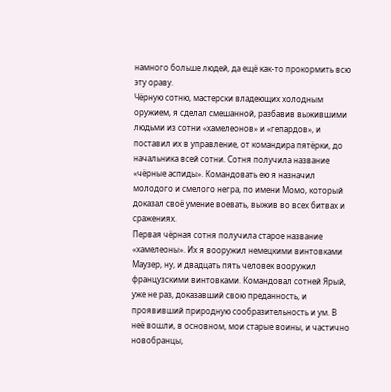намного больше людей, да ещё как-то прокормить всю эту ораву.
Чёрную сотню, мастерски владеющих холодным оружием, я сделал смешанной, разбавив выжившими людьми из сотни «хамелеонов» и «гепардов», и поставил их в управление, от командира пятёрки, до начальника всей сотни. Сотня получила название «чёрные аспиды». Командовать ею я назначил молодого и смелого негра, по имени Момо, который доказал своё умение воевать, выжив во всех битвах и сражениях.
Первая чёрная сотня получила старое название «хамелеоны». Их я вооружил немецкими винтовками Маузер, ну, и двадцать пять человек вооружил французскими винтовками. Командовал сотней Ярый, уже не раз, доказавший свою преданность, и проявивший природную сообразительность и ум. В неё вошли, в основном, мои старые воины, и частично новобранцы,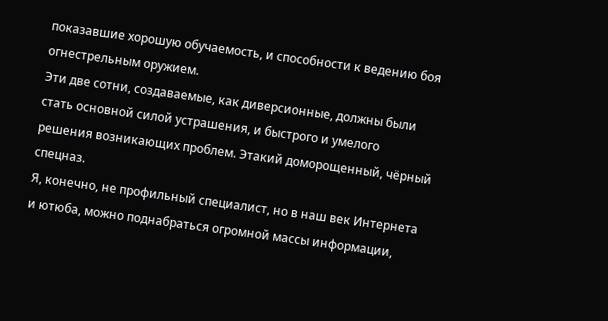показавшие хорошую обучаемость, и способности к ведению боя огнестрельным оружием.
Эти две сотни, создаваемые, как диверсионные, должны были стать основной силой устрашения, и быстрого и умелого решения возникающих проблем. Этакий доморощенный, чёрный спецназ.
Я, конечно, не профильный специалист, но в наш век Интернета и ютюба, можно поднабраться огромной массы информации,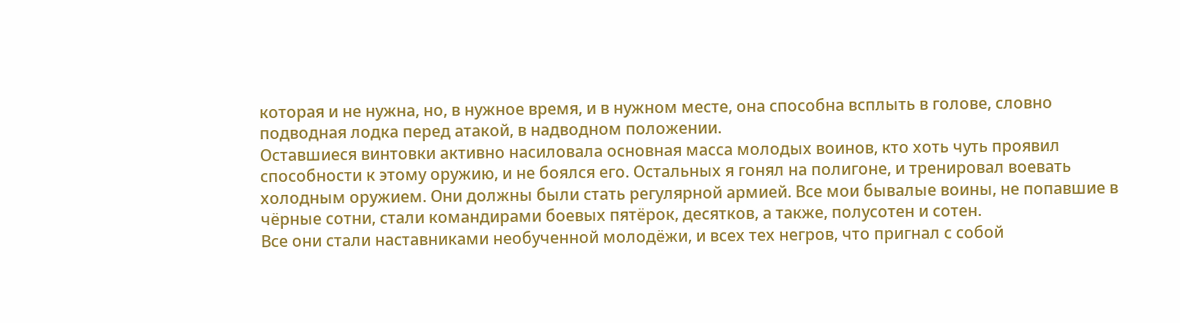которая и не нужна, но, в нужное время, и в нужном месте, она способна всплыть в голове, словно подводная лодка перед атакой, в надводном положении.
Оставшиеся винтовки активно насиловала основная масса молодых воинов, кто хоть чуть проявил способности к этому оружию, и не боялся его. Остальных я гонял на полигоне, и тренировал воевать холодным оружием. Они должны были стать регулярной армией. Все мои бывалые воины, не попавшие в чёрные сотни, стали командирами боевых пятёрок, десятков, а также, полусотен и сотен.
Все они стали наставниками необученной молодёжи, и всех тех негров, что пригнал с собой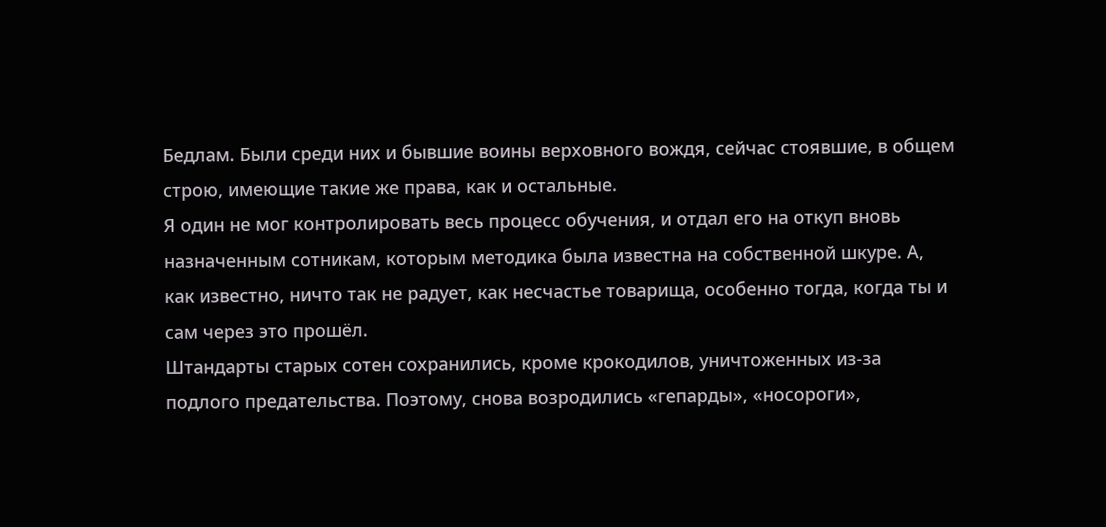Бедлам. Были среди них и бывшие воины верховного вождя, сейчас стоявшие, в общем строю, имеющие такие же права, как и остальные.
Я один не мог контролировать весь процесс обучения, и отдал его на откуп вновь назначенным сотникам, которым методика была известна на собственной шкуре. А, как известно, ничто так не радует, как несчастье товарища, особенно тогда, когда ты и сам через это прошёл.
Штандарты старых сотен сохранились, кроме крокодилов, уничтоженных из-за подлого предательства. Поэтому, снова возродились «гепарды», «носороги»,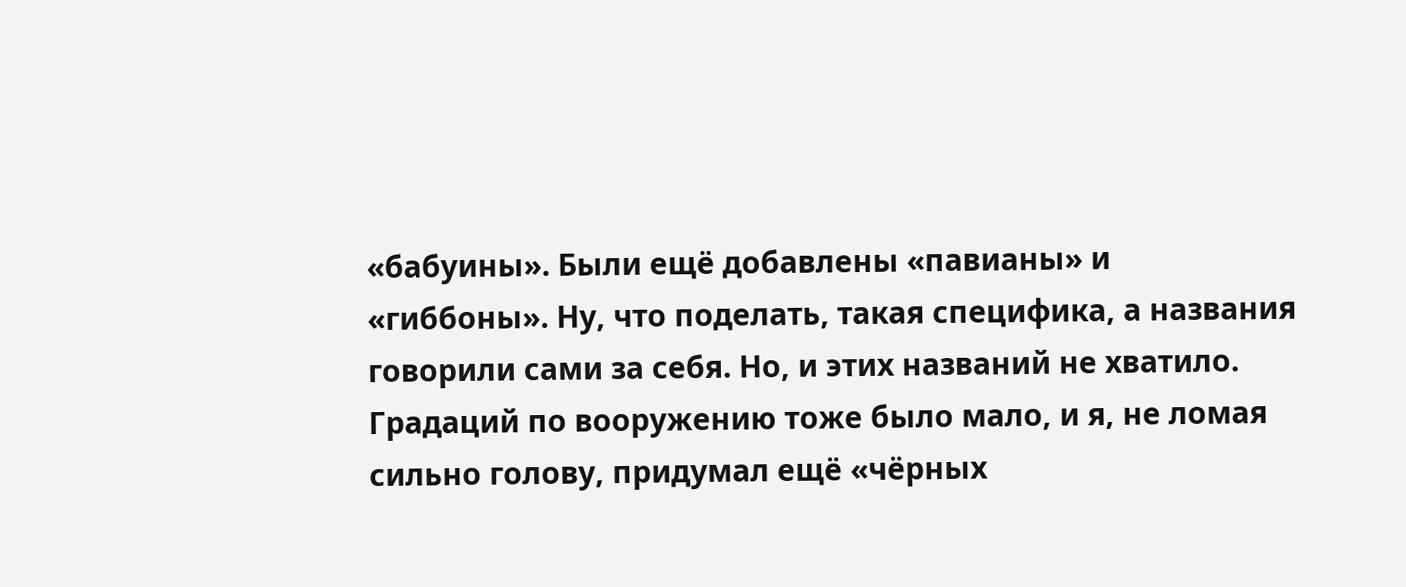«бабуины». Были ещё добавлены «павианы» и «гиббоны». Ну, что поделать, такая специфика, а названия говорили сами за себя. Но, и этих названий не хватило.
Градаций по вооружению тоже было мало, и я, не ломая сильно голову, придумал ещё «чёрных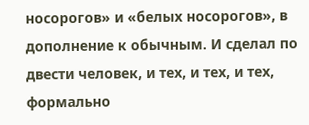носорогов» и «белых носорогов», в дополнение к обычным. И сделал по двести человек, и тех, и тех, и тех, формально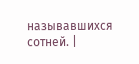называвшихся сотней. |